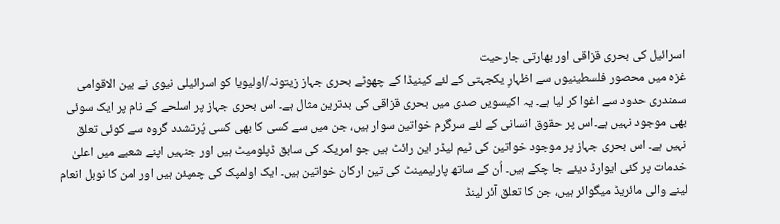اسرائیل کی بحری قزاقی اور بھارتی جارحیت
غزہ میں محصور فلسطینیوں سے اظہارِ یکجہتی کے لئے کینیڈا کے چھوٹے بحری جہاز زیتونہ/اولیویا کو اسرائیلی نیوی نے بین الاقوامی سمندری حدود سے اغوا کر لیا ہے۔ یہ اکیسویں صدی میں بحری قزاقی کی بدترین مثال ہے۔ اس بحری جہاز پر اسلحے کے نام پر ایک سوئی بھی موجود نہیں ہے۔اس پر حقوق انسانی کے لئے سرگرم خواتین سوار ہیں، جن میں سے کسی کا بھی کسی پُرتشدد گروہ سے کوئی تعلق نہیں ہے۔ اس بحری جہاز پر موجود خواتین کی ٹیم لیڈر این رائٹ ہیں جو امریکہ کی سابق ڈپلومیٹ ہیں اور جنہیں اپنے شعبے میں اعلیٰ خدمات پر کئی ایوارڈ دیئے جا چکے ہیں۔ اُن کے ساتھ پارلیمینٹ کی تین ارکان خواتین ہیں۔ ایک اولمپک کی چمپئن ہیں اور امن کا نوبل انعام لینے والی مائریڈ میگوائر ہیں، جن کا تعلق آئر لینڈ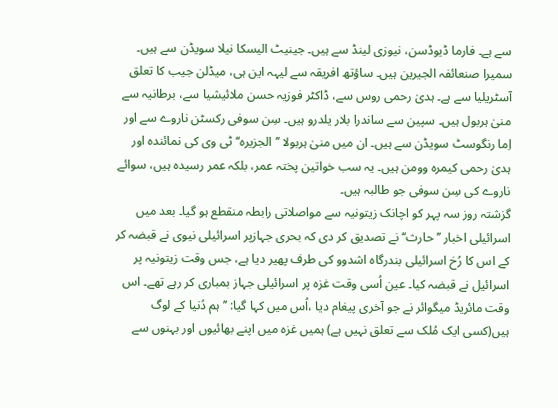سے ہے۔ فارما ڈیوڈسن، نیوزی لینڈ سے ہیں۔ جینیٹ الیسکا نیلا سویڈن سے ہیں۔ سمیرا صنعائفہ الجیرین ہیں۔ ساؤتھ افریقہ سے لیہہ این ہی، میڈلن جیب کا تعلق آسٹریلیا سے ہے۔ ہدیٰ رحمی روس سے، ڈاکٹر فوزیہ حسن ملائیشیا سے، برطانیہ سے منیٰ ہربول ہیں۔ سپین سے ساندرا بلار یلدرو ہیں۔ سِن سوفی رکسٹن ناروے سے اور اِما رنگوسٹ سویڈن سے ہیں۔ ان میں منیٰ ہربولا ’’الجزیرہ‘‘ ٹی وی کی نمائندہ اور ہدیٰ رحمی کیمرہ وومن ہیں۔ یہ سب خواتین پختہ عمر، بلکہ عمر رسیدہ ہیں، سوائے ناروے کی سِن سوفی جو طالبہ ہیں۔
گزشتہ روز سہ پہر کو اچانک زیتونیہ سے مواصلاتی رابطہ منقطع ہو گیا۔ بعد میں اسرائیلی اخبار ’’حارث‘‘ نے تصدیق کر دی کہ بحری جہازپر اسرائیلی نیوی نے قبضہ کر کے اس کا رُخ اسرائیلی بندرگاہ اشدوو کی طرف پھیر دیا ہے، جس وقت زیتونیہ پر اسرائیل نے قبضہ کیا۔ عین اُسی وقت غزہ پر اسرائیلی جہاز بمباری کر رہے تھے۔ اس وقت مائریڈ میگوائر نے جو آخری پیغام دیا ،اُس میں کہا گیا: ’’ہم دُنیا کے لوگ ہیں(کسی ایک مُلک سے تعلق نہیں ہے) ہمیں غزہ میں اپنے بھائیوں اور بہنوں سے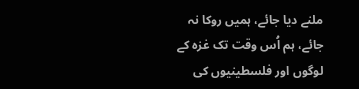ملنے دیا جائے، ہمیں روکا نہ جائے، ہم اُس وقت تک غزہ کے لوگوں اور فلسطینیوں کی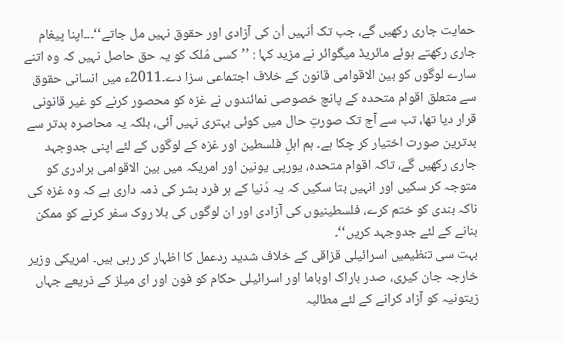حمایت جاری رکھیں گے، جب تک اُنہیں اُن کی آزادی اور حقوق نہیں مل جاتے‘‘۔۔۔اپنا پیغام جاری رکھتے ہوئے مائریڈ میگوائر نے مزید کہا : ’’کسی مُلک کو یہ حق حاصل نہیں کہ وہ اتنے سارے لوگوں کو بین الاقوامی قانون کے خلاف اجتماعی سزا دے۔2011ء میں انسانی حقوق سے متعلق اقوام متحدہ کے پانچ خصوصی نمائندوں نے غزہ کو محصور کرنے کو غیر قانونی قرار دیا تھا، تب سے آج تک صورتِ حال میں کوئی بہتری نہیں آئی، بلکہ یہ محاصرہ بدتر سے بدترین صورت اختیار کر چکا ہے۔ ہم اہلِ فلسطین اور غزہ کے لوگوں کے لئے اپنی جدوجہد جاری رکھیں گے، تاکہ اقوام متحدہ، یورپی یونین اور امریکہ میں بین الاقوامی برادری کو متوجہ کر سکیں اور انہیں بتا سکیں کہ یہ دُنیا کے ہر فرد بشر کی ذمہ داری ہے کہ وہ غزہ کی ناکہ بندی کو ختم کرے، فلسطینیوں کی آزادی اور ان لوگوں کی بلا روک سفر کرنے کو ممکن بنانے کے لئے جدوجہد کریں‘‘۔
بہت سی تنظیمیں اسرائیلی قزاقی کے خلاف شدید ردعمل کا اظہار کر رہی ہیں۔ امریکی وزیر خارجہ جان کیری، صدر باراک اوباما اور اسرائیلی حکام کو فون اور ای میلز کے ذریعے جہاں زیتونیہ کو آزاد کرانے کے لئے مطالبہ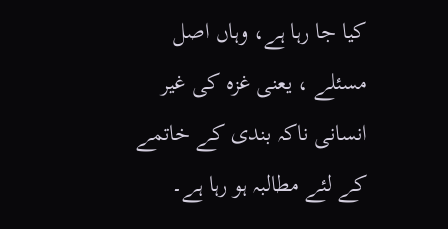کیا جا رہا ہے، وہاں اصل مسئلے ، یعنی غزہ کی غیر انسانی ناکہ بندی کے خاتمے کے لئے مطالبہ ہو رہا ہے۔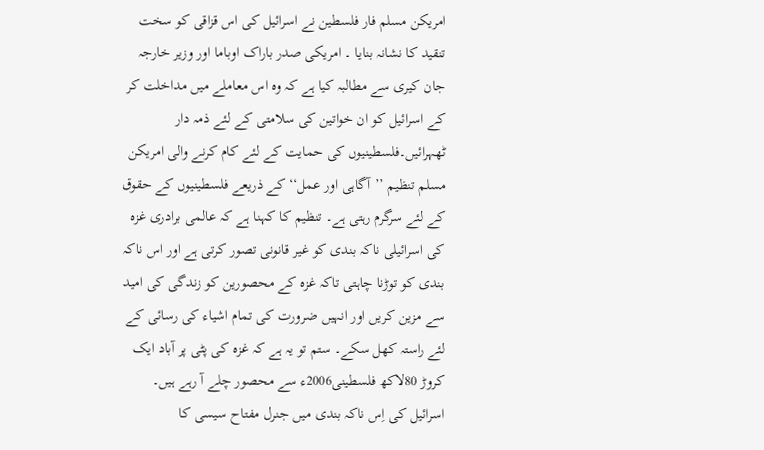امریکن مسلم فار فلسطین نے اسرائیل کی اس قزاقی کو سخت تنقید کا نشانہ بنایا ۔ امریکی صدر باراک اوباما اور وزیر خارجہ جان کیری سے مطالبہ کیا ہے کہ وہ اس معاملے میں مداخلت کر کے اسرائیل کو ان خواتین کی سلامتی کے لئے ذمہ دار ٹھہرائیں۔فلسطینیوں کی حمایت کے لئے کام کرنے والی امریکن مسلم تنظیم ’’آگاہی اور عمل‘‘ کے ذریعے فلسطینیوں کے حقوق کے لئے سرگرم رہتی ہے۔ تنظیم کا کہنا ہے کہ عالمی برادری غزہ کی اسرائیلی ناکہ بندی کو غیر قانونی تصور کرتی ہے اور اس ناکہ بندی کو توڑنا چاہتی تاکہ غزہ کے محصورین کو زندگی کی امید سے مزین کریں اور انہیں ضرورت کی تمام اشیاء کی رسائی کے لئے راستہ کھل سکے۔ ستم تو یہ ہے کہ غزہ کی پٹی پر آباد ایک کروڑ 80لاکھ فلسطینی2006ء سے محصور چلے آ رہے ہیں۔ اسرائیل کی اِس ناکہ بندی میں جنرل مفتاح سیسی کا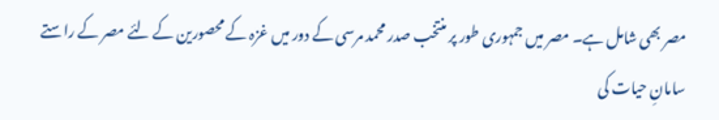مصر بھی شامل ہے۔ مصر میں جمہوری طور پر منتخب صدر محمد مرسی کے دور میں غزہ کے محصورین کے لئے مصر کے راستے سامانِ حیات کی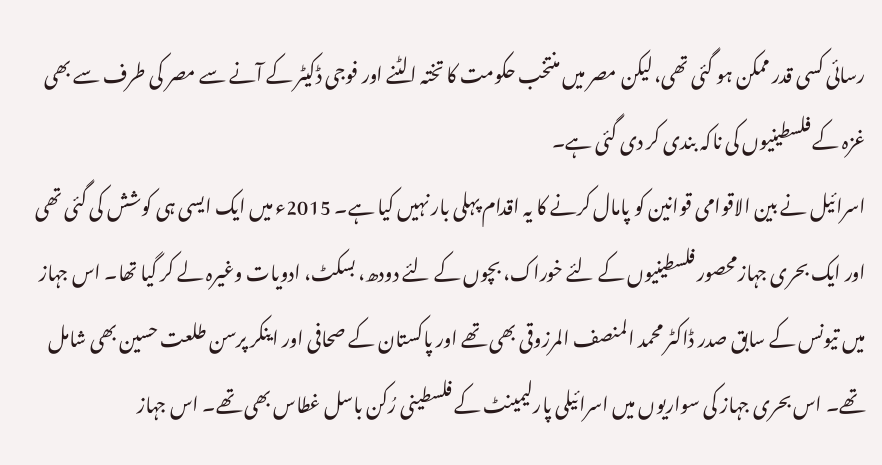رسائی کسی قدر ممکن ہو گئی تھی، لیکن مصر میں منتخب حکومت کا تختہ الٹنے اور فوجی ڈکیٹر کے آنے سے مصر کی طرف سے بھی غزہ کے فلسطینیوں کی ناکہ بندی کر دی گئی ہے۔
اسرائیل نے بین الاقوامی قوانین کو پامال کرنے کا یہ اقدام پہلی بار نہیں کیا ہے۔ 2015ء میں ایک ایسی ہی کوشش کی گئی تھی اور ایک بحری جہازمحصور فلسطینیوں کے لئے خوراک، بچوں کے لئے دودھ، بسکٹ، ادویات وغیرہ لے کر گیا تھا۔ اس جہاز میں تیونس کے سابق صدر ڈاکٹر محمد المنصف المرزوقی بھی تھے اور پاکستان کے صحافی اور اینکر پرسن طلعت حسین بھی شامل تھے۔ اس بحری جہاز کی سواریوں میں اسرائیلی پارلیمینٹ کے فلسطینی رُکن باسل غطاس بھی تھے۔ اس جہاز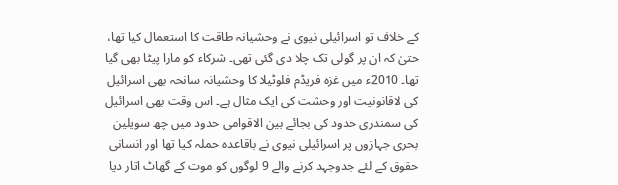کے خلاف تو اسرائیلی نیوی نے وحشیانہ طاقت کا استعمال کیا تھا، حتیٰ کہ ان پر گولی تک چلا دی گئی تھی۔ شرکاء کو مارا پیٹا بھی گیا تھا۔ 2010ء میں غزہ فریڈم فلوٹیلا کا وحشیانہ سانحہ بھی اسرائیل کی لاقانونیت اور وحشت کی ایک مثال ہے۔ اس وقت بھی اسرائیل کی سمندری حدود کی بجائے بین الاقوامی حدود میں چھ سویلین بحری جہازوں پر اسرائیلی نیوی نے باقاعدہ حملہ کیا تھا اور انسانی حقوق کے لئے جدوجہد کرنے والے 9 لوگوں کو موت کے گھاٹ اتار دیا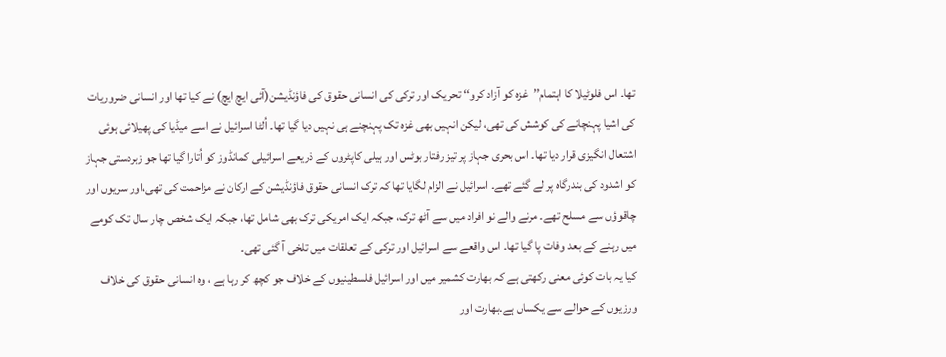تھا۔ اس فلوٹیلا کا اہتمام’’غزہ کو آزاد کرو‘‘ تحریک اور ترکی کی انسانی حقوق کی فاؤنڈیشن(آئی ایچ ایچ) نے کیا تھا اور انسانی ضروریات کی اشیا پہنچانے کی کوشش کی تھی، لیکن انہیں بھی غزہ تک پہنچنے ہی نہیں دیا گیا تھا۔ اُلٹا اسرائیل نے اسے میڈیا کی پھیلائی ہوئی اشتعال انگیزی قرار دیا تھا۔ اس بحری جہاز پر تیز رفتار بوٹس اور ہیلی کاپٹروں کے ذریعے اسرائیلی کمانڈوز کو اُتارا گیا تھا جو زبردستی جہاز کو اشدود کی بندرگاہ پر لے گئے تھے۔ اسرائیل نے الزام لگایا تھا کہ ترک انسانی حقوق فاؤنڈیشن کے ارکان نے مزاحمت کی تھی،اور سریوں اور چاقوؤں سے مسلح تھے۔ مرنے والے نو افراد میں سے آٹھ ترک، جبکہ ایک امریکی ترک بھی شامل تھا، جبکہ ایک شخص چار سال تک کومے میں رہنے کے بعد وفات پا گیا تھا۔ اس واقعے سے اسرائیل اور ترکی کے تعلقات میں تلخی آ گئی تھی۔
کیا یہ بات کوئی معنی رکھتی ہے کہ بھارت کشمیر میں اور اسرائیل فلسطینیوں کے خلاف جو کچھ کر رہا ہے ، وہ انسانی حقوق کی خلاف ورزیوں کے حوالے سے یکساں ہے۔بھارت اور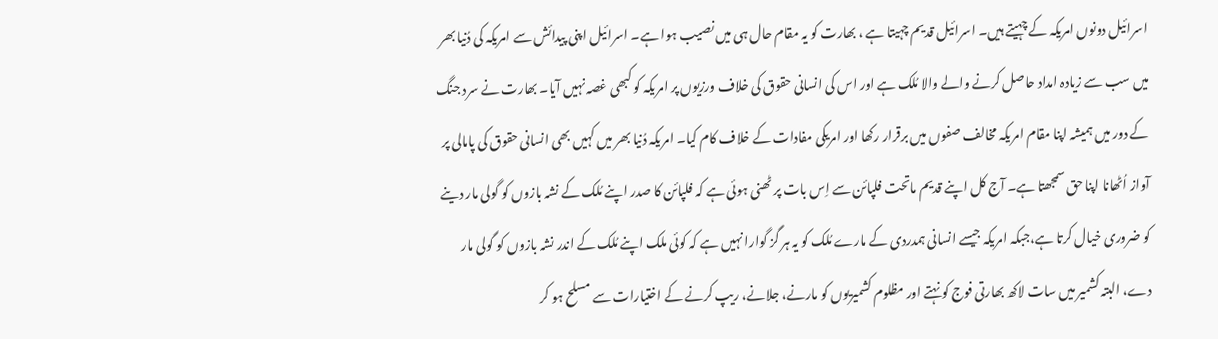اسرائیل دونوں امریکہ کے چہیتے ہیں۔ اسرائیل قدیم چہیتا ہے ، بھارت کو یہ مقام حال ہی میں نصیب ہوا ہے۔ اسرائیل اپنی پیدائش سے امریکہ کی دُنیا بھر میں سب سے زیادہ امداد حاصل کرنے والے والا مُلک ہے اور اس کی انسانی حقوق کی خلاف ورزیوں پر امریکہ کو کبھی غصہ نہیں آیا۔ بھارت نے سرد جنگ کے دور میں ہمیشہ اپنا مقام امریکہ مخالف صفوں میں برقرار رکھا اور امریکی مفادات کے خلاف کام کیا۔ امریکہ دُنیا بھر میں کہیں بھی انسانی حقوق کی پامالی پر آواز اُٹھانا اپنا حق سمجھتا ہے۔ آج کل اپنے قدیم ماتحت فلپائن سے اِس بات پر ٹھنی ہوئی ہے کہ فلپائن کا صدر اپنے مُلک کے نشہ بازوں کو گولی مار دینے کو ضروری خیال کرتا ہے،جبکہ امریکہ جیسے انسانی ہمدردی کے مارے مُلک کو یہ ہر گز گوارا نہیں ہے کہ کوئی ملک اپنے مُلک کے اندر نشہ بازوں کو گولی مار دے، البتہ کشمیر میں سات لاکھ بھارتی فوج کو نہتے اور مظلوم کشمیریوں کو مارنے، جلانے، ریپ کرنے کے اختیارات سے مسلح ہو کر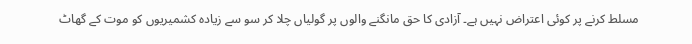مسلط کرنے پر کوئی اعتراض نہیں ہے۔ آزادی کا حق مانگنے والوں پر گولیاں چلا کر سو سے زیادہ کشمیریوں کو موت کے گھاٹ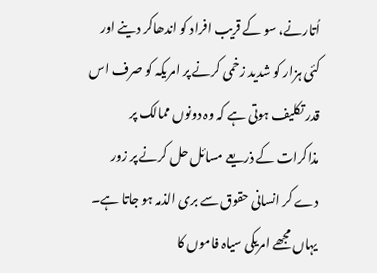اُتارنے، سو کے قریب افراد کو اندھاکر دینے اور کئی ہزار کو شدید زخمی کرنے پر امریکہ کو صرف اس قدر تکلیف ہوتی ہے کہ وہ دونوں ممالک پر مذاکرات کے ذریعے مسائل حل کرنے پر زور دے کر انسانی حقوق سے بری الذمہ ہو جاتا ہے۔ یہاں مجھے امریکی سیاہ فاموں کا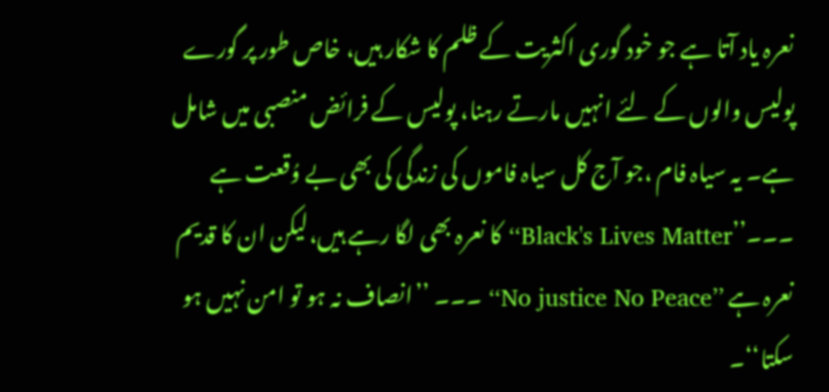نعرہ یاد آتا ہے جو خود گوری اکثریت کے ظلم کا شکار ہیں، خاص طور پر گورے پولیس والوں کے لئے انہیں مارتے رہنا، پولیس کے فرائض منصبی میں شامل ہے۔ یہ سیاہ فام ،جو آج کل سیاہ فاموں کی زندگی کی بھی بے وُقعت ہے ۔۔۔’’Black's Lives Matter‘‘ کا نعرہ بھی لگا رہے ہیں،لیکن ان کا قدیم نعرہ ہے ’’No justice No Peace‘‘ ۔۔۔ ’’انصاف نہ ہو تو امن نہیں ہو سکتا‘‘۔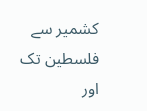کشمیر سے فلسطین تک اور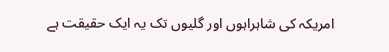امریکہ کی شاہراہوں اور گلیوں تک یہ ایک حقیقت ہے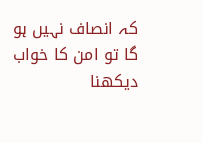کہ انصاف نہیں ہو گا تو امن کا خواب دیکھنا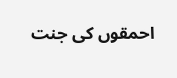احمقوں کی جنت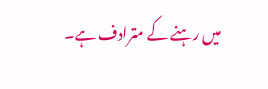میں رہنے کے مترادف ہے۔